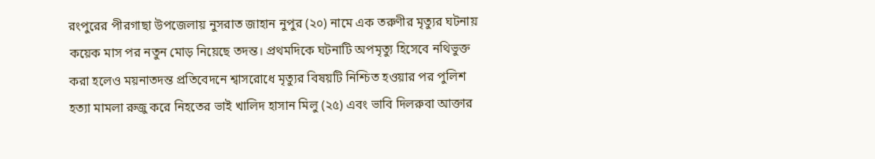রংপুরের পীরগাছা উপজেলায় নুসরাত জাহান নুপুর (২০) নামে এক তরুণীর মৃত্যুর ঘটনায় কয়েক মাস পর নতুন মোড় নিয়েছে তদন্ত। প্রথমদিকে ঘটনাটি অপমৃত্যু হিসেবে নথিভুক্ত করা হলেও ময়নাতদন্ত প্রতিবেদনে শ্বাসরোধে মৃত্যুর বিষয়টি নিশ্চিত হওয়ার পর পুলিশ হত্যা মামলা রুজু করে নিহতের ভাই খালিদ হাসান মিলু (২৫) এবং ভাবি দিলরুবা আক্তার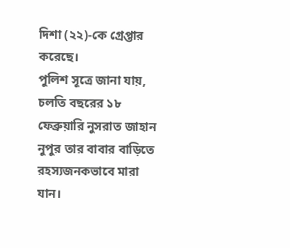দিশা (২২)-কে গ্রেপ্তার করেছে।
পুলিশ সূত্রে জানা যায়, চলতি বছরের ১৮ ফেব্রুয়ারি নুসরাত জাহান নুপুর তার বাবার বাড়িতে রহস্যজনকভাবে মারা যান।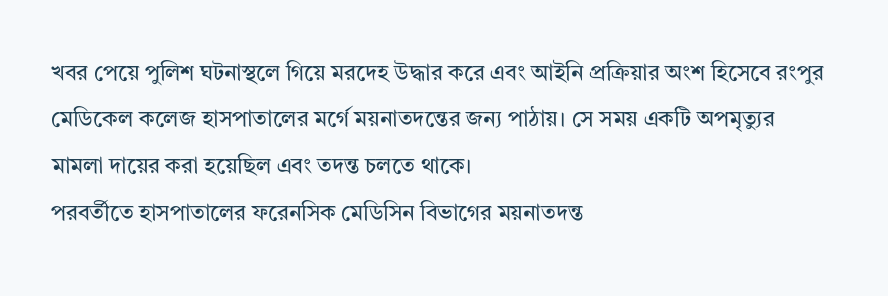খবর পেয়ে পুলিশ ঘটনাস্থলে গিয়ে মরদেহ উদ্ধার করে এবং আইনি প্রক্রিয়ার অংশ হিসেবে রংপুর মেডিকেল কলেজ হাসপাতালের মর্গে ময়নাতদন্তের জন্য পাঠায়। সে সময় একটি অপমৃত্যুর মামলা দায়ের করা হয়েছিল এবং তদন্ত চলতে থাকে।
পরবর্তীতে হাসপাতালের ফরেনসিক মেডিসিন বিভাগের ময়নাতদন্ত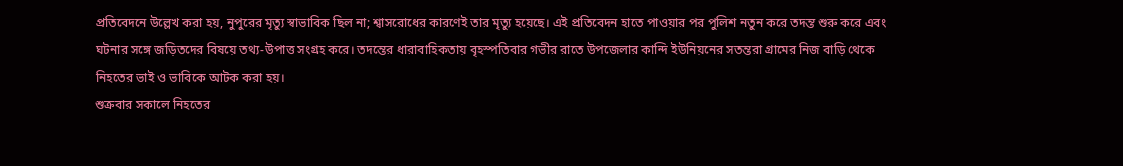প্রতিবেদনে উল্লেখ করা হয়, নুপুরের মৃত্যু স্বাভাবিক ছিল না; শ্বাসরোধের কারণেই তার মৃত্যু হয়েছে। এই প্রতিবেদন হাতে পাওয়ার পর পুলিশ নতুন করে তদন্ত শুরু করে এবং ঘটনার সঙ্গে জড়িতদের বিষয়ে তথ্য-উপাত্ত সংগ্রহ করে। তদন্তের ধারাবাহিকতায় বৃহস্পতিবার গভীর রাতে উপজেলার কান্দি ইউনিয়নের সতন্তরা গ্রামের নিজ বাড়ি থেকে নিহতের ভাই ও ভাবিকে আটক করা হয়।
শুক্রবার সকালে নিহতের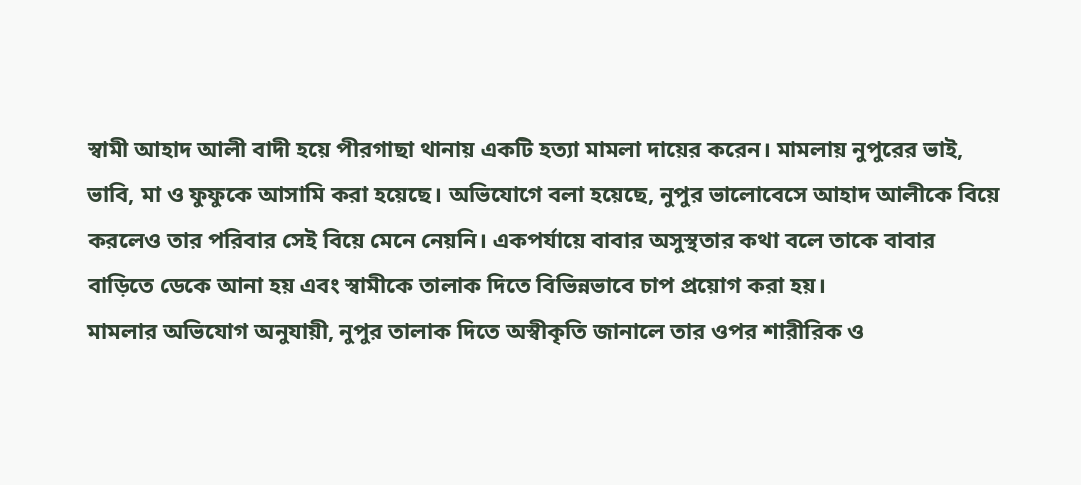স্বামী আহাদ আলী বাদী হয়ে পীরগাছা থানায় একটি হত্যা মামলা দায়ের করেন। মামলায় নুপুরের ভাই, ভাবি, মা ও ফুফুকে আসামি করা হয়েছে। অভিযোগে বলা হয়েছে, নুপুর ভালোবেসে আহাদ আলীকে বিয়ে করলেও তার পরিবার সেই বিয়ে মেনে নেয়নি। একপর্যায়ে বাবার অসুস্থতার কথা বলে তাকে বাবার বাড়িতে ডেকে আনা হয় এবং স্বামীকে তালাক দিতে বিভিন্নভাবে চাপ প্রয়োগ করা হয়।
মামলার অভিযোগ অনুযায়ী, নুপুর তালাক দিতে অস্বীকৃতি জানালে তার ওপর শারীরিক ও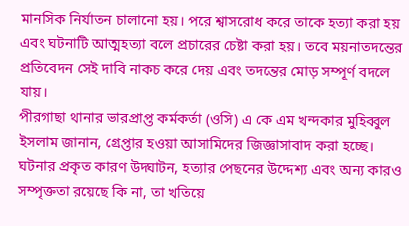মানসিক নির্যাতন চালানো হয়। পরে শ্বাসরোধ করে তাকে হত্যা করা হয় এবং ঘটনাটি আত্মহত্যা বলে প্রচারের চেষ্টা করা হয়। তবে ময়নাতদন্তের প্রতিবেদন সেই দাবি নাকচ করে দেয় এবং তদন্তের মোড় সম্পূর্ণ বদলে যায়।
পীরগাছা থানার ভারপ্রাপ্ত কর্মকর্তা (ওসি) এ কে এম খন্দকার মুহিব্বুল ইসলাম জানান, গ্রেপ্তার হওয়া আসামিদের জিজ্ঞাসাবাদ করা হচ্ছে। ঘটনার প্রকৃত কারণ উদ্ঘাটন, হত্যার পেছনের উদ্দেশ্য এবং অন্য কারও সম্পৃক্ততা রয়েছে কি না, তা খতিয়ে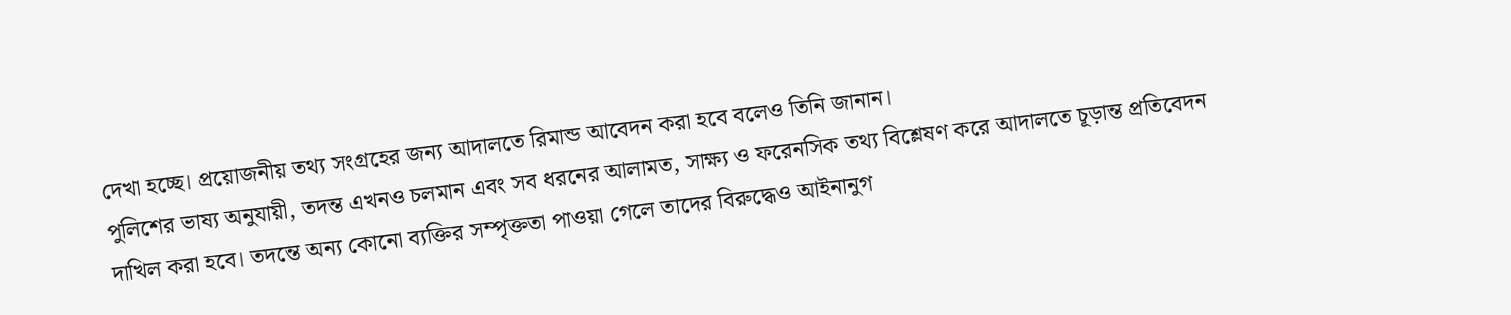দেখা হচ্ছে। প্রয়োজনীয় তথ্য সংগ্রহের জন্য আদালতে রিমান্ড আবেদন করা হবে বলেও তিনি জানান।
পুলিশের ভাষ্য অনুযায়ী, তদন্ত এখনও চলমান এবং সব ধরনের আলামত, সাক্ষ্য ও ফরেনসিক তথ্য বিশ্লেষণ করে আদালতে চূড়ান্ত প্রতিবেদন দাখিল করা হবে। তদন্তে অন্য কোনো ব্যক্তির সম্পৃক্ততা পাওয়া গেলে তাদের বিরুদ্ধেও আইনানুগ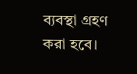ব্যবস্থা গ্রহণ করা হবে।